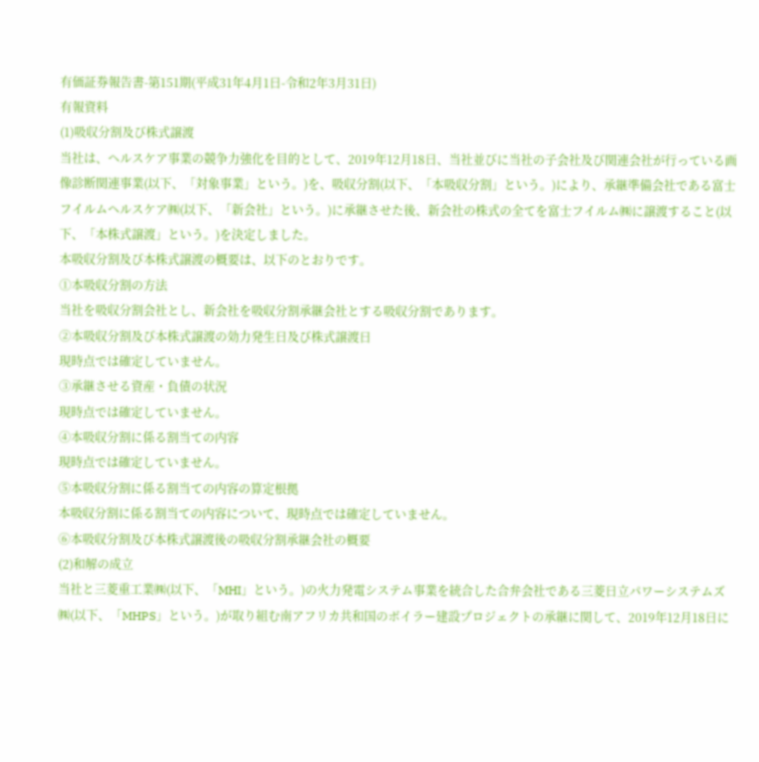有価証券報告書-第151期(平成31年4月1日-令和2年3月31日)
有報資料
(1)吸収分割及び株式譲渡
当社は、ヘルスケア事業の競争力強化を目的として、2019年12月18日、当社並びに当社の子会社及び関連会社が行っている画像診断関連事業(以下、「対象事業」という。)を、吸収分割(以下、「本吸収分割」という。)により、承継準備会社である富士フイルムヘルスケア㈱(以下、「新会社」という。)に承継させた後、新会社の株式の全てを富士フイルム㈱に譲渡すること(以下、「本株式譲渡」という。)を決定しました。
本吸収分割及び本株式譲渡の概要は、以下のとおりです。
①本吸収分割の方法
当社を吸収分割会社とし、新会社を吸収分割承継会社とする吸収分割であります。
②本吸収分割及び本株式譲渡の効力発生日及び株式譲渡日
現時点では確定していません。
③承継させる資産・負債の状況
現時点では確定していません。
④本吸収分割に係る割当ての内容
現時点では確定していません。
⑤本吸収分割に係る割当ての内容の算定根拠
本吸収分割に係る割当ての内容について、現時点では確定していません。
⑥本吸収分割及び本株式譲渡後の吸収分割承継会社の概要
(2)和解の成立
当社と三菱重工業㈱(以下、「MHI」という。)の火力発電システム事業を統合した合弁会社である三菱日立パワーシステムズ㈱(以下、「MHPS」という。)が取り組む南アフリカ共和国のボイラー建設プロジェクトの承継に関して、2019年12月18日に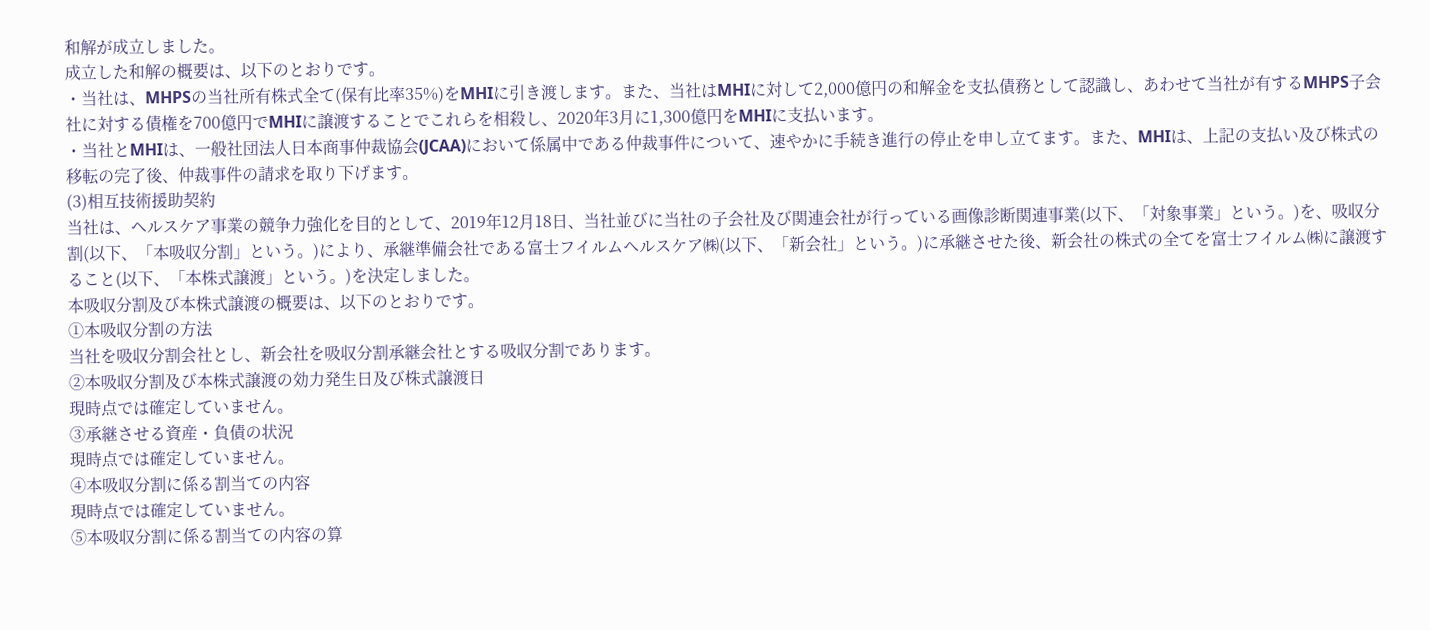和解が成立しました。
成立した和解の概要は、以下のとおりです。
・当社は、MHPSの当社所有株式全て(保有比率35%)をMHIに引き渡します。また、当社はMHIに対して2,000億円の和解金を支払債務として認識し、あわせて当社が有するMHPS子会社に対する債権を700億円でMHIに譲渡することでこれらを相殺し、2020年3月に1,300億円をMHIに支払います。
・当社とMHIは、一般社団法人日本商事仲裁協会(JCAA)において係属中である仲裁事件について、速やかに手続き進行の停止を申し立てます。また、MHIは、上記の支払い及び株式の移転の完了後、仲裁事件の請求を取り下げます。
(3)相互技術援助契約
当社は、ヘルスケア事業の競争力強化を目的として、2019年12月18日、当社並びに当社の子会社及び関連会社が行っている画像診断関連事業(以下、「対象事業」という。)を、吸収分割(以下、「本吸収分割」という。)により、承継準備会社である富士フイルムヘルスケア㈱(以下、「新会社」という。)に承継させた後、新会社の株式の全てを富士フイルム㈱に譲渡すること(以下、「本株式譲渡」という。)を決定しました。
本吸収分割及び本株式譲渡の概要は、以下のとおりです。
①本吸収分割の方法
当社を吸収分割会社とし、新会社を吸収分割承継会社とする吸収分割であります。
②本吸収分割及び本株式譲渡の効力発生日及び株式譲渡日
現時点では確定していません。
③承継させる資産・負債の状況
現時点では確定していません。
④本吸収分割に係る割当ての内容
現時点では確定していません。
⑤本吸収分割に係る割当ての内容の算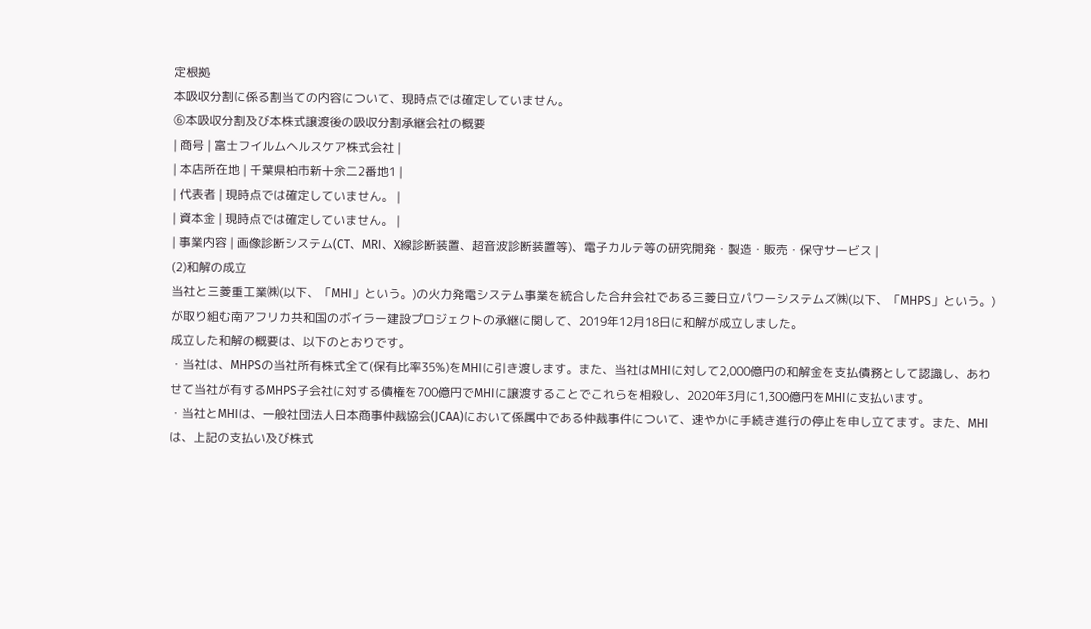定根拠
本吸収分割に係る割当ての内容について、現時点では確定していません。
⑥本吸収分割及び本株式譲渡後の吸収分割承継会社の概要
| 商号 | 富士フイルムヘルスケア株式会社 |
| 本店所在地 | 千葉県柏市新十余二2番地1 |
| 代表者 | 現時点では確定していません。 |
| 資本金 | 現時点では確定していません。 |
| 事業内容 | 画像診断システム(CT、MRI、X線診断装置、超音波診断装置等)、電子カルテ等の研究開発・製造・販売・保守サービス |
(2)和解の成立
当社と三菱重工業㈱(以下、「MHI」という。)の火力発電システム事業を統合した合弁会社である三菱日立パワーシステムズ㈱(以下、「MHPS」という。)が取り組む南アフリカ共和国のボイラー建設プロジェクトの承継に関して、2019年12月18日に和解が成立しました。
成立した和解の概要は、以下のとおりです。
・当社は、MHPSの当社所有株式全て(保有比率35%)をMHIに引き渡します。また、当社はMHIに対して2,000億円の和解金を支払債務として認識し、あわせて当社が有するMHPS子会社に対する債権を700億円でMHIに譲渡することでこれらを相殺し、2020年3月に1,300億円をMHIに支払います。
・当社とMHIは、一般社団法人日本商事仲裁協会(JCAA)において係属中である仲裁事件について、速やかに手続き進行の停止を申し立てます。また、MHIは、上記の支払い及び株式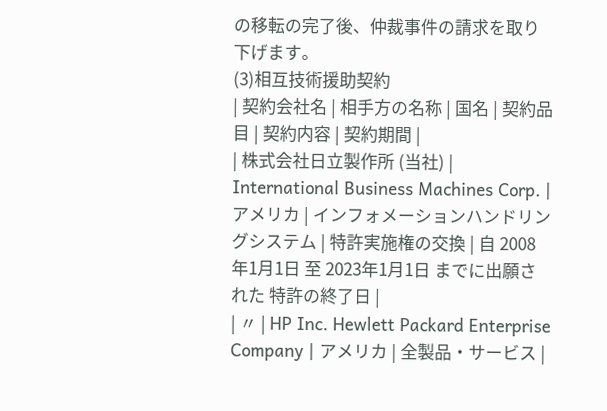の移転の完了後、仲裁事件の請求を取り下げます。
(3)相互技術援助契約
| 契約会社名 | 相手方の名称 | 国名 | 契約品目 | 契約内容 | 契約期間 |
| 株式会社日立製作所 (当社) | International Business Machines Corp. | アメリカ | インフォメーションハンドリングシステム | 特許実施権の交換 | 自 2008年1月1日 至 2023年1月1日 までに出願された 特許の終了日 |
| 〃 | HP Inc. Hewlett Packard Enterprise Company | アメリカ | 全製品・サービス |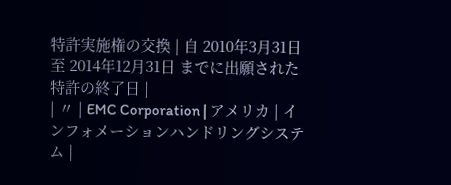特許実施権の交換 | 自 2010年3月31日 至 2014年12月31日 までに出願された 特許の終了日 |
| 〃 | EMC Corporation | アメリカ | インフォメーションハンドリングシステム |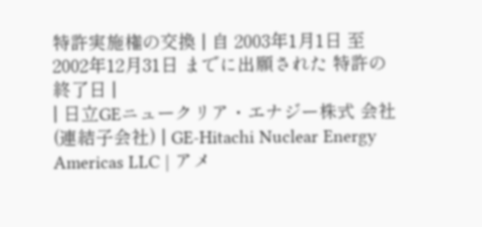特許実施権の交換 | 自 2003年1月1日 至 2002年12月31日 までに出願された 特許の終了日 |
| 日立GEニュークリア・エナジー株式 会社(連結子会社) | GE-Hitachi Nuclear Energy Americas LLC | アメ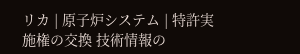リカ | 原子炉システム | 特許実施権の交換 技術情報の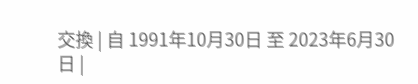交換 | 自 1991年10月30日 至 2023年6月30日 |